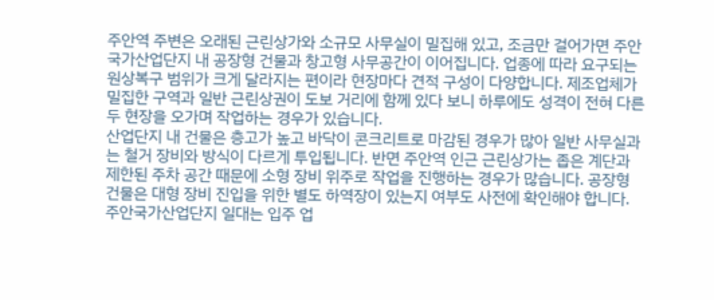주안역 주변은 오래된 근린상가와 소규모 사무실이 밀집해 있고, 조금만 걸어가면 주안국가산업단지 내 공장형 건물과 창고형 사무공간이 이어집니다. 업종에 따라 요구되는 원상복구 범위가 크게 달라지는 편이라 현장마다 견적 구성이 다양합니다. 제조업체가 밀집한 구역과 일반 근린상권이 도보 거리에 함께 있다 보니 하루에도 성격이 전혀 다른 두 현장을 오가며 작업하는 경우가 있습니다.
산업단지 내 건물은 층고가 높고 바닥이 콘크리트로 마감된 경우가 많아 일반 사무실과는 철거 장비와 방식이 다르게 투입됩니다. 반면 주안역 인근 근린상가는 좁은 계단과 제한된 주차 공간 때문에 소형 장비 위주로 작업을 진행하는 경우가 많습니다. 공장형 건물은 대형 장비 진입을 위한 별도 하역장이 있는지 여부도 사전에 확인해야 합니다.
주안국가산업단지 일대는 입주 업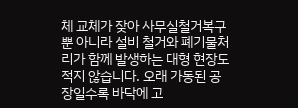체 교체가 잦아 사무실철거복구뿐 아니라 설비 철거와 폐기물처리가 함께 발생하는 대형 현장도 적지 않습니다. 오래 가동된 공장일수록 바닥에 고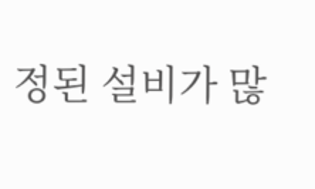정된 설비가 많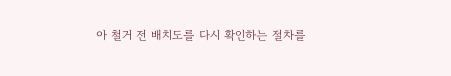아 철거 전 배치도를 다시 확인하는 절차를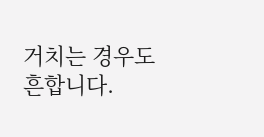거치는 경우도 흔합니다.